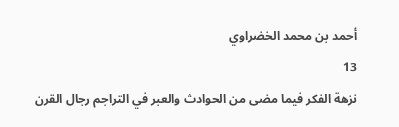أحمد بن محمد الخضراوي
13
نزهة الفكر فيما مضى من الحوادث والعبر في التراجم رجال القرن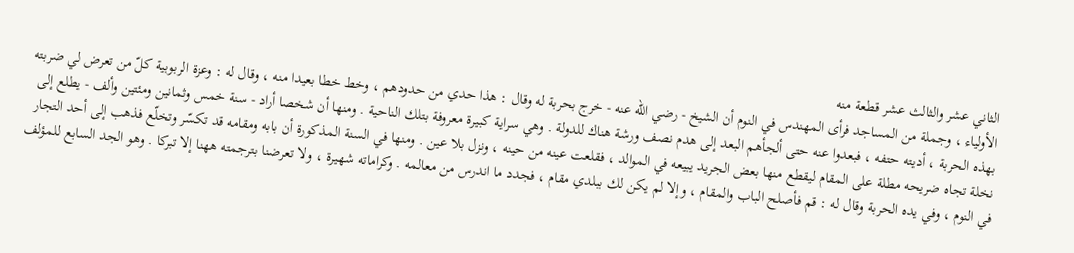الثاني عشر والثالث عشر قطعة منه
الأولياء ، وجملة من المساجد فرأى المهندس في النوم أن الشيخ - رضي اللّه عنه - خرج بحربة له وقال : هذا حدي من حدودهم ، وخط خطا بعيدا منه ، وقال له : وعزة الربوبية كلّ من تعرض لي ضربته بهذه الحربة ، أديته حتفه ، فبعدوا عنه حتى ألجأهم البعد إلى هدم نصف ورشة هناك للدولة . وهي سراية كبيرة معروفة بتلك الناحية . ومنها أن شخصا أراد - سنة خمس وثمانين ومئتين وألف - يطلع إلى نخلة تجاه ضريحه مطلة على المقام ليقطع منها بعض الجريد يبيعه في الموالد ، فقلعت عينه من حينه ، ونزل بلا عين . ومنها في السنة المذكورة أن بابه ومقامه قد تكسّر وتخلّع فذهب إلى أحد التجار في النوم ، وفي يده الحربة وقال له : قم فأصلح الباب والمقام ، وإلا لم يكن لك ببلدي مقام ، فجدد ما اندرس من معالمه . وكراماته شهيرة ، ولا تعرضنا بترجمته ههنا إلا تبركا . وهو الجد السابع للمؤلف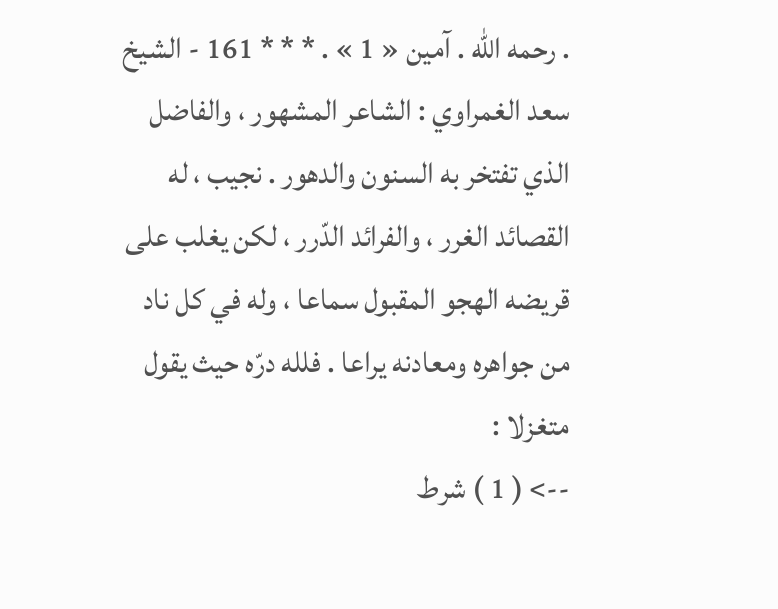. رحمه اللّه . آمين « 1 » . * * * 161 - الشيخ سعد الغمراوي : الشاعر المشهور ، والفاضل الذي تفتخر به السنون والدهور . نجيب ، له القصائد الغرر ، والفرائد الدّرر ، لكن يغلب على قريضه الهجو المقبول سماعا ، وله في كل ناد من جواهره ومعادنه يراعا . فلله درّه حيث يقول متغزلا :
--> ( 1 ) شرط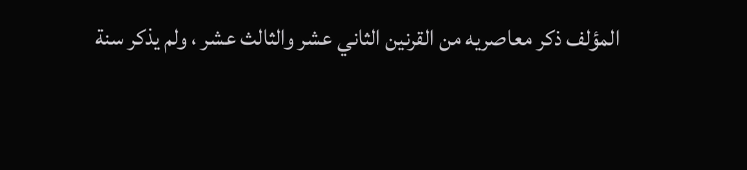المؤلف ذكر معاصريه من القرنين الثاني عشر والثالث عشر ، ولم يذكر سنة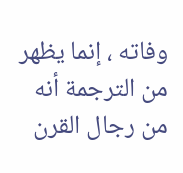وفاته ، إنما يظهر من الترجمة أنه من رجال القرن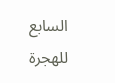السابع للهجرة